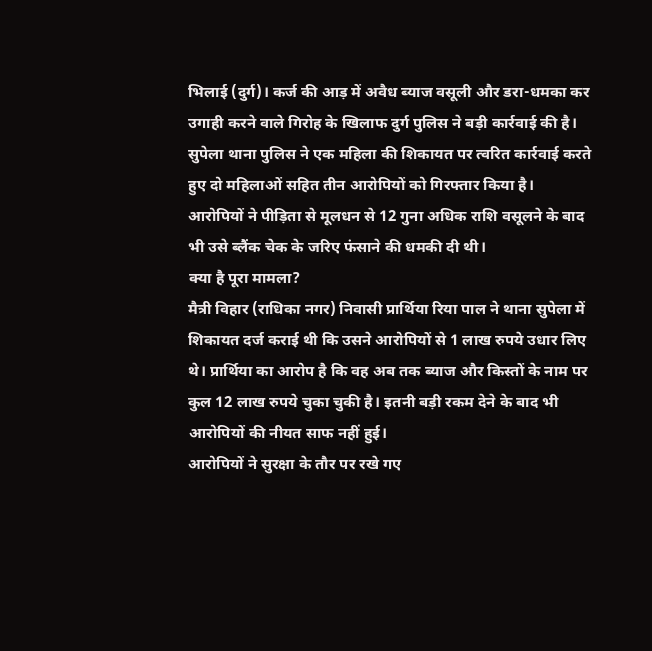भिलाई (दुर्ग)। कर्ज की आड़ में अवैध ब्याज वसूली और डरा-धमका कर उगाही करने वाले गिरोह के खिलाफ दुर्ग पुलिस ने बड़ी कार्रवाई की है। सुपेला थाना पुलिस ने एक महिला की शिकायत पर त्वरित कार्रवाई करते हुए दो महिलाओं सहित तीन आरोपियों को गिरफ्तार किया है। आरोपियों ने पीड़िता से मूलधन से 12 गुना अधिक राशि वसूलने के बाद भी उसे ब्लैंक चेक के जरिए फंसाने की धमकी दी थी।
क्या है पूरा मामला?
मैत्री विहार (राधिका नगर) निवासी प्रार्थिया रिया पाल ने थाना सुपेला में शिकायत दर्ज कराई थी कि उसने आरोपियों से 1 लाख रुपये उधार लिए थे। प्रार्थिया का आरोप है कि वह अब तक ब्याज और किस्तों के नाम पर कुल 12 लाख रुपये चुका चुकी है। इतनी बड़ी रकम देने के बाद भी आरोपियों की नीयत साफ नहीं हुई।
आरोपियों ने सुरक्षा के तौर पर रखे गए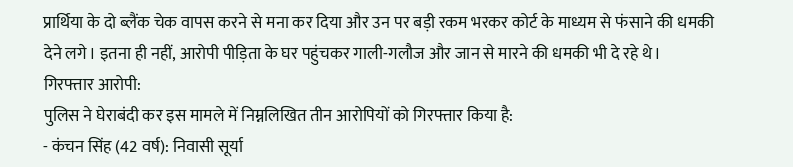प्रार्थिया के दो ब्लैंक चेक वापस करने से मना कर दिया और उन पर बड़ी रकम भरकर कोर्ट के माध्यम से फंसाने की धमकी देने लगे। इतना ही नहीं, आरोपी पीड़िता के घर पहुंचकर गाली-गलौज और जान से मारने की धमकी भी दे रहे थे।
गिरफ्तार आरोपी:
पुलिस ने घेराबंदी कर इस मामले में निम्नलिखित तीन आरोपियों को गिरफ्तार किया है:
- कंचन सिंह (42 वर्ष): निवासी सूर्या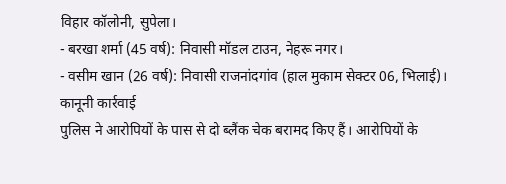विहार कॉलोनी, सुपेला।
- बरखा शर्मा (45 वर्ष): निवासी मॉडल टाउन, नेहरू नगर।
- वसीम खान (26 वर्ष): निवासी राजनांदगांव (हाल मुकाम सेक्टर 06, भिलाई)।
कानूनी कार्रवाई
पुलिस ने आरोपियों के पास से दो ब्लैंक चेक बरामद किए हैं। आरोपियों के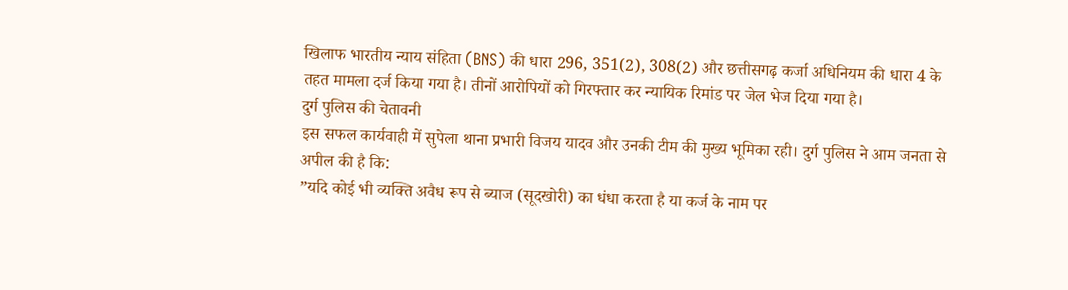खिलाफ भारतीय न्याय संहिता (BNS) की धारा 296, 351(2), 308(2) और छत्तीसगढ़ कर्जा अधिनियम की धारा 4 के तहत मामला दर्ज किया गया है। तीनों आरोपियों को गिरफ्तार कर न्यायिक रिमांड पर जेल भेज दिया गया है।
दुर्ग पुलिस की चेतावनी
इस सफल कार्यवाही में सुपेला थाना प्रभारी विजय यादव और उनकी टीम की मुख्य भूमिका रही। दुर्ग पुलिस ने आम जनता से अपील की है कि:
”यदि कोई भी व्यक्ति अवैध रूप से ब्याज (सूदखोरी) का धंधा करता है या कर्ज के नाम पर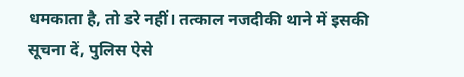धमकाता है, तो डरे नहीं। तत्काल नजदीकी थाने में इसकी सूचना दें, पुलिस ऐसे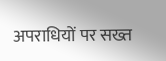अपराधियों पर सख्त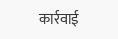कार्रवाई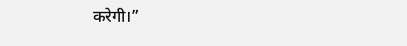करेगी।”